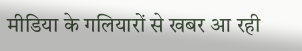मीडिया के गलियारों से खबर आ रही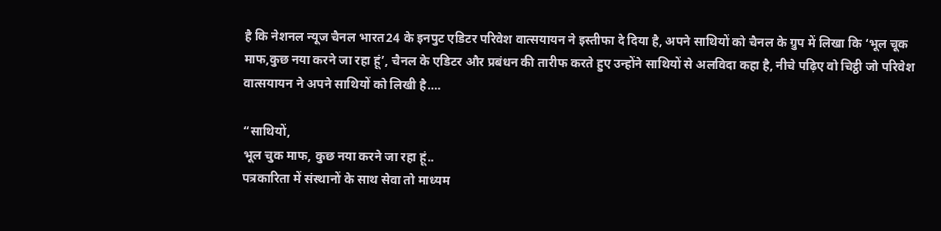है कि नेशनल न्यूज चैनल भारत24 के इनपुट एडिटर परिवेश वात्सयायन ने इस्तीफा दे दिया है, अपने साथियों को चैनल के ग्रुप में लिखा कि ‘भूल चूक माफ,कुछ नया करने जा रहा हूं’, चैनल के एडिटर और प्रबंधन की तारीफ करते हुए उन्होंने साथियों से अलविदा कहा है, नीचे पढ़िए वो चिट्ठी जो परिवेश वात्सयायन ने अपने साथियों को लिखी है….

“साथियों,
भूल चुक माफ, कुछ नया करने जा रहा हूं..
पत्रकारिता में संस्थानों के साथ सेवा तो माध्यम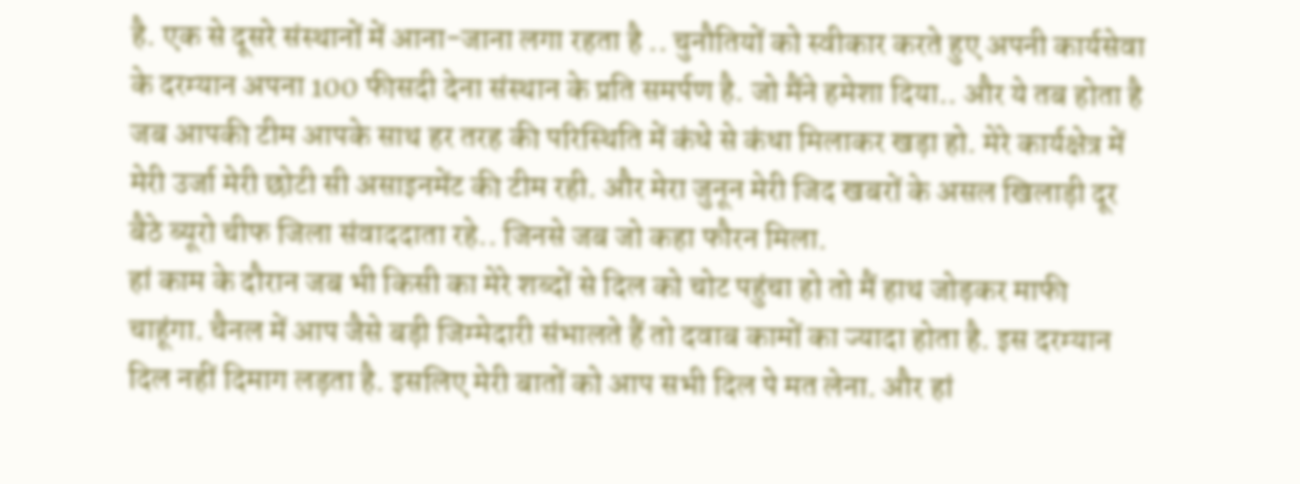है. एक से दूसरे संस्थानों में आना-जाना लगा रहता है .. चुनौतियों को स्वीकार करते हुए अपनी कार्यसेवा के दरम्यान अपना 100 फीसदी देना संस्थान के प्रति समर्पण है. जो मैंने हमेशा दिया.. और ये तब होता है जब आपकी टीम आपके साथ हर तरह की परिस्थिति में कंधे से कंधा मिलाकर खड़ा हो. मेरे कार्यक्षेत्र में मेरी उर्जा मेरी छोटी सी असाइनमेंट की टीम रही. और मेरा जुनून मेरी जिद खबरों के असल खिलाड़ी दूर बैठे ब्यूरो चीफ जिला संवाददाता रहे.. जिनसे जब जो कहा फौरन मिला.
हां काम के दौरान जब भी किसी का मेरे शब्दों से दिल को चोट पहुंचा हो तो मैं हाथ जोड़कर माफी चाहूंगा. चैनल में आप जैसे बड़ी जिम्मेदारी संभालते हैं तो दवाब कामों का ज्यादा होता है. इस दरम्यान दिल नहीं दिमाग लड़ता है. इसलिए मेरी बातों को आप सभी दिल पे मत लेना. और हां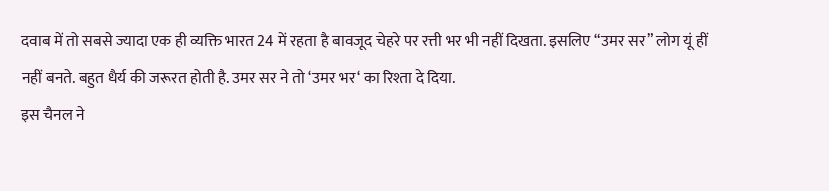दवाब में तो सबसे ज्यादा एक ही व्यक्ति भारत 24 में रहता है बावजूद चेहरे पर रत्ती भर भी नहीं दिखता. इसलिए “उमर सर” लोग यूं हीं नहीं बनते. बहुत धैर्य की जरूरत होती है. उमर सर ने तो ‘उमर भर‘ का रिश्ता दे दिया.
इस चैनल ने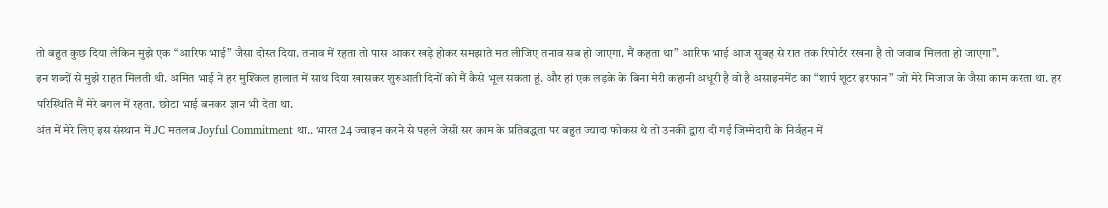तो बहुत कुछ दिया लेकिन मुझे एक “आरिफ भाई” जैसा दोस्त दिया. तनाव में रहता तो पास आकर खड़े होकर समझाते मत लीजिए तनाव सब हो जाएगा. मैं कहता था” आरिफ भाई आज सुबह से रात तक रिपोर्टर रखना है तो जवाब मिलता हो जाएगा”.
इन शब्दों से मुझे राहत मिलती थी. अमित भाई ने हर मुश्किल हालात में साथ दिया खासकर शुरुआती दिनों को मैं कैसे भूल सकता हूं. और हां एक लड़के के बिना मेरी कहानी अधूरी है वो है असाइनमेंट का “शार्प शूटर इरफान” जो मेरे मिजाज के जैसा काम करता था. हर परिस्थिति मैं मेरे बगल में रहता. छोटा भाई बनकर ज्ञान भी देता था.
अंत में मेरे लिए इस संस्थान में JC मतलब Joyful Commitment था.. भारत 24 ज्वाइन करने से पहले जेसी सर काम के प्रतिबद्धता पर बहुत ज्यादा फोकस थे तो उनकी द्वारा दी गई जिम्मेदारी के निर्वहन में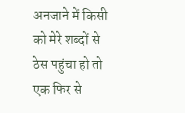अनजाने में किसी को मेरे शब्दों से ठेस पहुंचा हो तो एक फिर से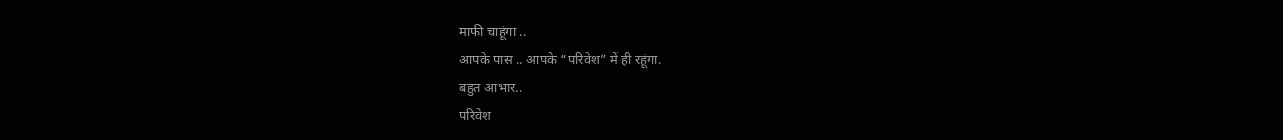माफी चाहूंगा ..
आपके पास .. आपके “परिवेश” में ही रहूंगा.
बहुत आभार..
परिवेश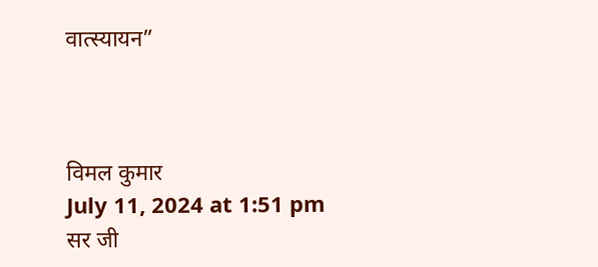वात्स्यायन”



विमल कुमार
July 11, 2024 at 1:51 pm
सर जी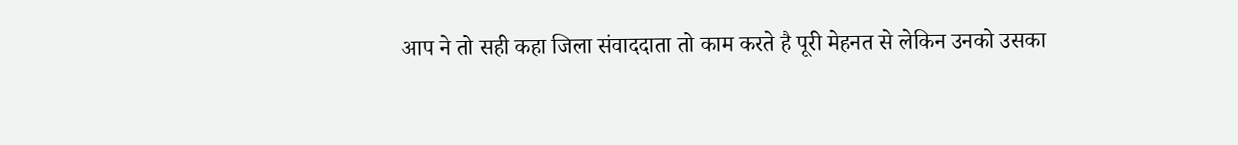आप ने तो सही कहा जिला संवाददाता तो काम करते है पूरी मेहनत से लेकिन उनको उसका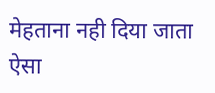मेहताना नही दिया जाता ऐसा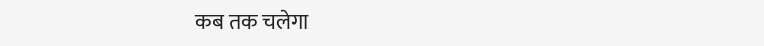कब तक चलेगा